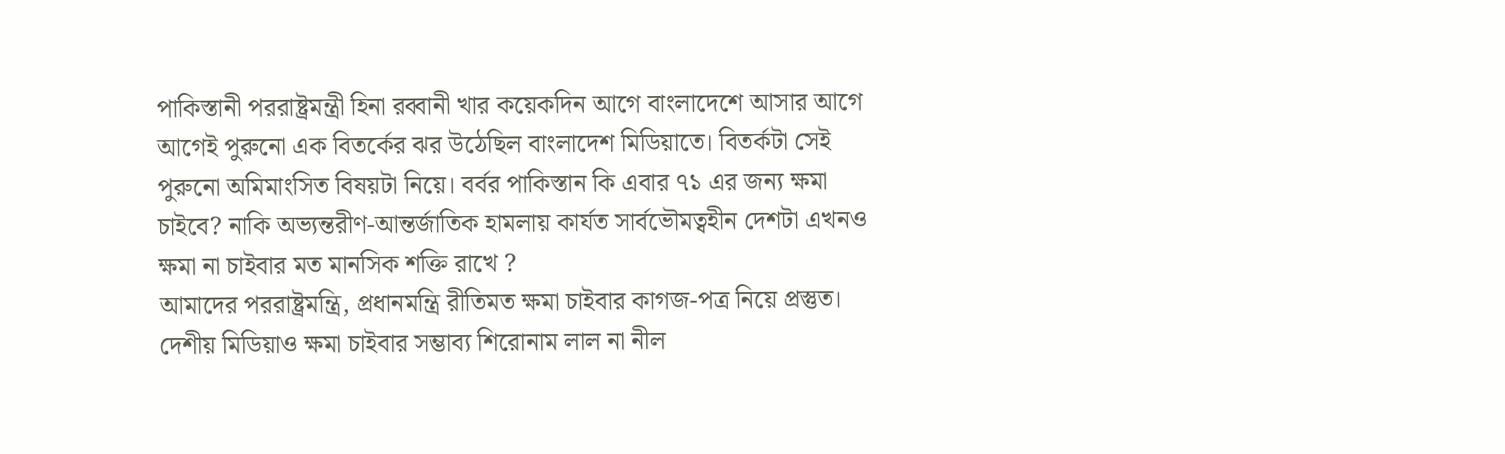পাকিস্তানী পররাষ্ট্রমন্ত্রী হিনা রব্বানী খার কয়েকদিন আগে বাংলাদেশে আসার আগে আগেই পুরুনো এক বিতর্কের ঝর উঠেছিল বাংলাদেশ মিডিয়াতে। বিতর্কটা সেই পুরুনো অমিমাংসিত বিষয়টা নিয়ে। বর্বর পাকিস্তান কি এবার ৭১ এর জন্য ক্ষমা চাইবে? নাকি অভ্যন্তরীণ-আন্তর্জাতিক হামলায় কার্যত সার্বভৌমত্বহীন দেশটা এখনও ক্ষমা না চাইবার মত মানসিক শক্তি রাখে ?
আমাদের পররাষ্ট্রমন্ত্রি, প্রধানমন্ত্রি রীতিমত ক্ষমা চাইবার কাগজ-পত্র নিয়ে প্রস্তুত। দেশীয় মিডিয়াও ক্ষমা চাইবার সম্ভাব্য শিরোনাম লাল না নীল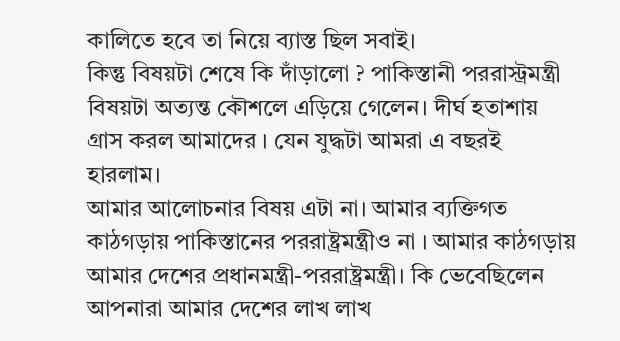কালিতে হবে তা নিয়ে ব্যাস্ত ছিল সবাই।
কিন্তু বিষয়টা শেষে কি দাঁড়ালো ? পাকিস্তানী পররাস্ট্রমন্ত্রী বিষয়টা অত্যন্ত কৌশলে এড়িয়ে গেলেন। দীর্ঘ হতাশায় গ্রাস করল আমাদের । যেন যুদ্ধটা আমরা এ বছরই হারলাম।
আমার আলোচনার বিষয় এটা না। আমার ব্যক্তিগত কাঠগড়ায় পাকিস্তানের পররাষ্ট্রমন্ত্রীও না । আমার কাঠগড়ায় আমার দেশের প্রধানমন্ত্রী-পররাষ্ট্রমন্ত্রী। কি ভেবেছিলেন আপনারা আমার দেশের লাখ লাখ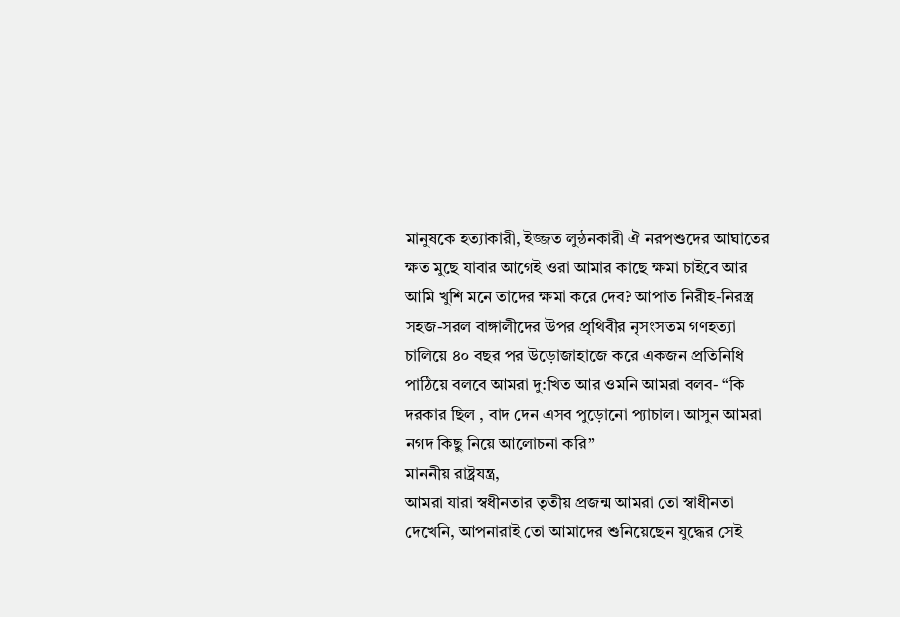মানুষকে হত্যাকারী, ইজ্জত লুন্ঠনকারী ঐ নরপশুদের আঘাতের ক্ষত মুছে যাবার আগেই ওরা আমার কাছে ক্ষমা চাইবে আর আমি খুশি মনে তাদের ক্ষমা করে দেব? আপাত নিরীহ-নিরস্ত্র সহজ-সরল বাঙ্গালীদের উপর প্রৃথিবীর নৃসংসতম গণহত্যা চালিয়ে ৪০ বছর পর উড়োজাহাজে করে একজন প্রতিনিধি পাঠিয়ে বলবে আমরা দু:খিত আর ওমনি আমরা বলব- “কি দরকার ছিল , বাদ দেন এসব পুড়োনো প্যাচাল। আসুন আমরা নগদ কিছু নিয়ে আলোচনা করি”
মাননীয় রাষ্ট্রযন্ত্র,
আমরা যারা স্বধীনতার তৃতীয় প্রজন্ম আমরা তো স্বাধীনতা দেখেনি, আপনারাই তো আমাদের শুনিয়েছেন যুদ্ধের সেই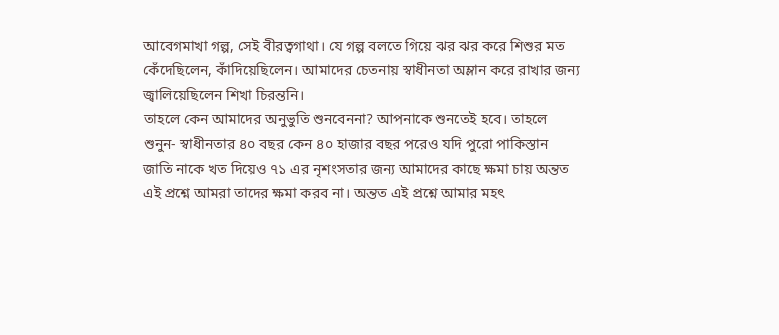আবেগমাখা গল্প, সেই বীরত্বগাথা। যে গল্প বলতে গিয়ে ঝর ঝর করে শিশুর মত কেঁদেছিলেন, কাঁদিয়েছিলেন। আমাদের চেতনায় স্বাধীনতা অম্লান করে রাখার জন্য জ্বালিয়েছিলেন শিখা চিরন্তনি।
তাহলে কেন আমাদের অনুভুতি শুনবেননা? আপনাকে শুনতেই হবে। তাহলে শুনুন- স্বাধীনতার ৪০ বছর কেন ৪০ হাজার বছর পরেও যদি পুরো পাকিস্তান জাতি নাকে খত দিয়েও ৭১ এর নৃশংসতার জন্য আমাদের কাছে ক্ষমা চায় অন্তত এই প্রশ্নে আমরা তাদের ক্ষমা করব না। অন্তত এই প্রশ্নে আমার মহৎ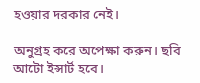হওয়ার দরকার নেই।

অনুগ্রহ করে অপেক্ষা করুন। ছবি আটো ইন্সার্ট হবে।